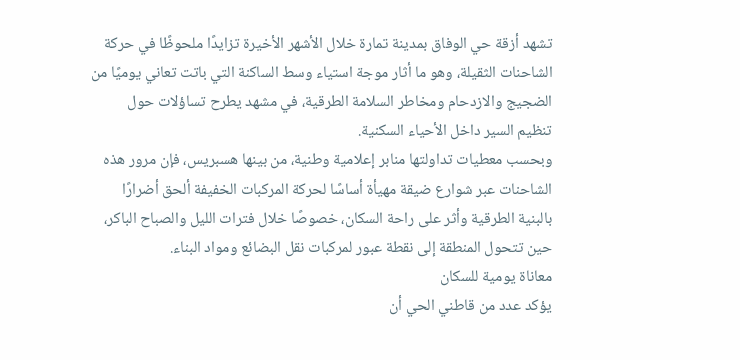تشهد أزقة حي الوفاق بمدينة تمارة خلال الأشهر الأخيرة تزايدًا ملحوظًا في حركة الشاحنات الثقيلة، وهو ما أثار موجة استياء وسط الساكنة التي باتت تعاني يوميًا من الضجيج والازدحام ومخاطر السلامة الطرقية، في مشهد يطرح تساؤلات حول تنظيم السير داخل الأحياء السكنية.
وبحسب معطيات تداولتها منابر إعلامية وطنية، من بينها هسبريس، فإن مرور هذه الشاحنات عبر شوارع ضيقة مهيأة أساسًا لحركة المركبات الخفيفة ألحق أضرارًا بالبنية الطرقية وأثر على راحة السكان، خصوصًا خلال فترات الليل والصباح الباكر، حين تتحول المنطقة إلى نقطة عبور لمركبات نقل البضائع ومواد البناء.
معاناة يومية للسكان
يؤكد عدد من قاطني الحي أن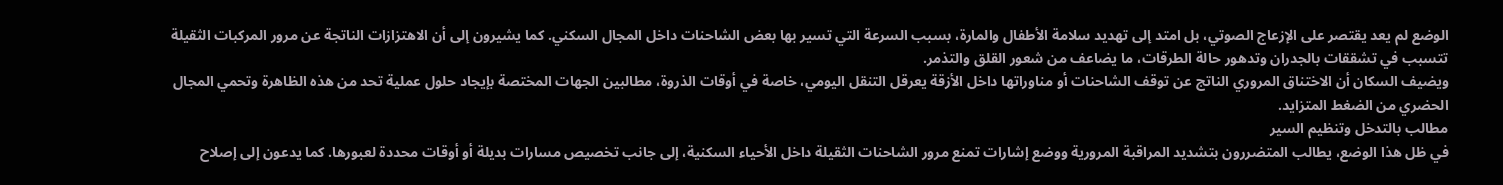الوضع لم يعد يقتصر على الإزعاج الصوتي، بل امتد إلى تهديد سلامة الأطفال والمارة، بسبب السرعة التي تسير بها بعض الشاحنات داخل المجال السكني. كما يشيرون إلى أن الاهتزازات الناتجة عن مرور المركبات الثقيلة تتسبب في تشققات بالجدران وتدهور حالة الطرقات، ما يضاعف من شعور القلق والتذمر.
ويضيف السكان أن الاختناق المروري الناتج عن توقف الشاحنات أو مناوراتها داخل الأزقة يعرقل التنقل اليومي، خاصة في أوقات الذروة، مطالبين الجهات المختصة بإيجاد حلول عملية تحد من هذه الظاهرة وتحمي المجال الحضري من الضغط المتزايد.
مطالب بالتدخل وتنظيم السير
في ظل هذا الوضع، يطالب المتضررون بتشديد المراقبة المرورية ووضع إشارات تمنع مرور الشاحنات الثقيلة داخل الأحياء السكنية، إلى جانب تخصيص مسارات بديلة أو أوقات محددة لعبورها. كما يدعون إلى إصلاح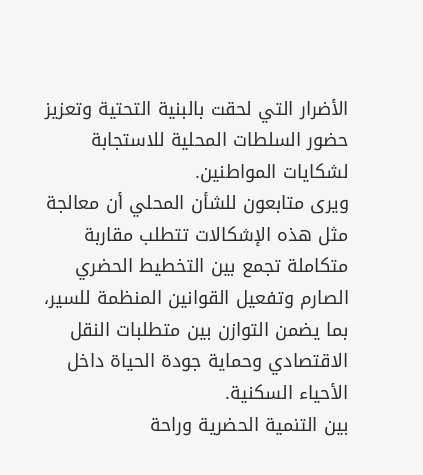الأضرار التي لحقت بالبنية التحتية وتعزيز حضور السلطات المحلية للاستجابة لشكايات المواطنين.
ويرى متابعون للشأن المحلي أن معالجة مثل هذه الإشكالات تتطلب مقاربة متكاملة تجمع بين التخطيط الحضري الصارم وتفعيل القوانين المنظمة للسير، بما يضمن التوازن بين متطلبات النقل الاقتصادي وحماية جودة الحياة داخل الأحياء السكنية.
بين التنمية الحضرية وراحة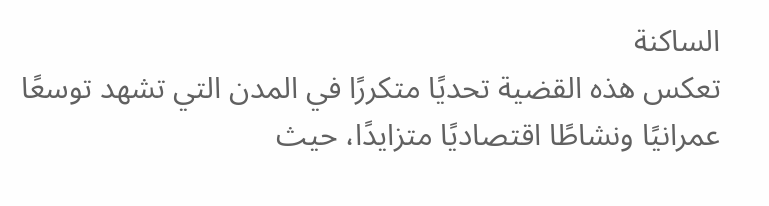الساكنة
تعكس هذه القضية تحديًا متكررًا في المدن التي تشهد توسعًا عمرانيًا ونشاطًا اقتصاديًا متزايدًا، حيث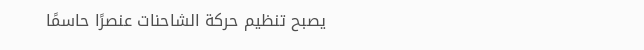يصبح تنظيم حركة الشاحنات عنصرًا حاسمًا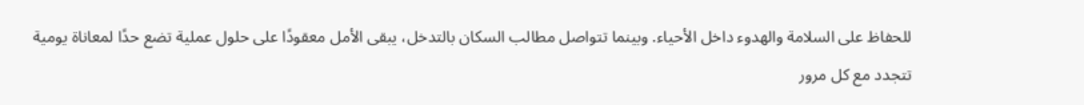للحفاظ على السلامة والهدوء داخل الأحياء. وبينما تتواصل مطالب السكان بالتدخل، يبقى الأمل معقودًا على حلول عملية تضع حدًا لمعاناة يومية تتجدد مع كل مرور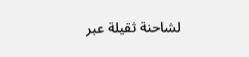لشاحنة ثقيلة عبر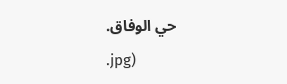حي الوفاق.
.jpg)